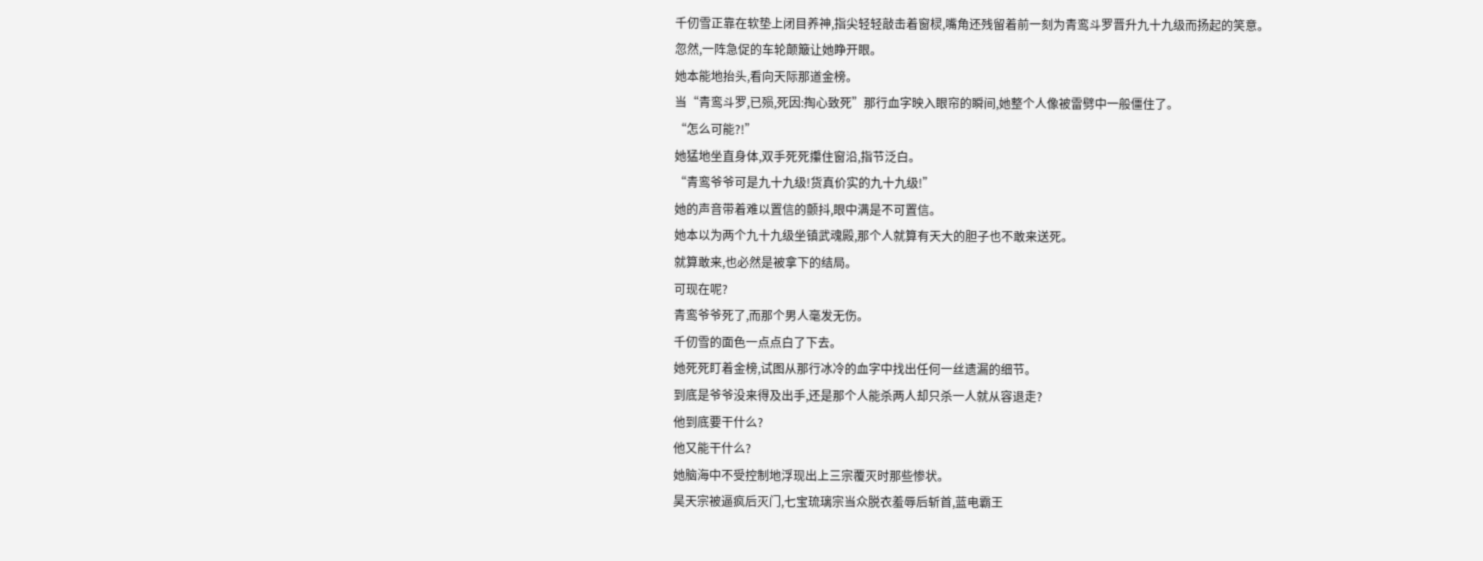千仞雪正靠在软垫上闭目养神,指尖轻轻敲击着窗棂,嘴角还残留着前一刻为青鸾斗罗晋升九十九级而扬起的笑意。
忽然,一阵急促的车轮颠簸让她睁开眼。
她本能地抬头,看向天际那道金榜。
当“青鸾斗罗,已殒,死因:掏心致死”那行血字映入眼帘的瞬间,她整个人像被雷劈中一般僵住了。
“怎么可能?!”
她猛地坐直身体,双手死死攥住窗沿,指节泛白。
“青鸾爷爷可是九十九级!货真价实的九十九级!”
她的声音带着难以置信的颤抖,眼中满是不可置信。
她本以为两个九十九级坐镇武魂殿,那个人就算有天大的胆子也不敢来送死。
就算敢来,也必然是被拿下的结局。
可现在呢?
青鸾爷爷死了,而那个男人毫发无伤。
千仞雪的面色一点点白了下去。
她死死盯着金榜,试图从那行冰冷的血字中找出任何一丝遗漏的细节。
到底是爷爷没来得及出手,还是那个人能杀两人却只杀一人就从容退走?
他到底要干什么?
他又能干什么?
她脑海中不受控制地浮现出上三宗覆灭时那些惨状。
昊天宗被逼疯后灭门,七宝琉璃宗当众脱衣羞辱后斩首,蓝电霸王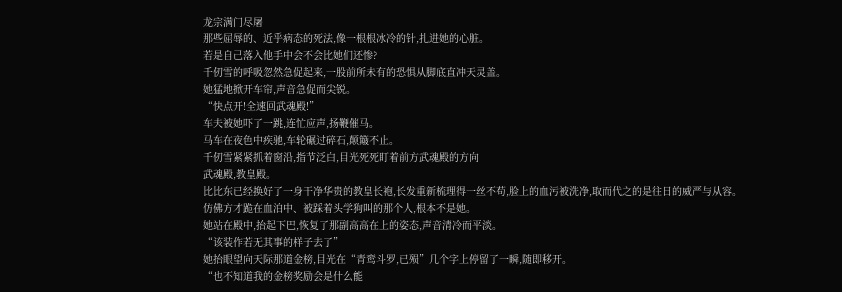龙宗满门尽屠
那些屈辱的、近乎病态的死法,像一根根冰冷的针,扎进她的心脏。
若是自己落入他手中会不会比她们还惨?
千仞雪的呼吸忽然急促起来,一股前所未有的恐惧从脚底直冲天灵盖。
她猛地掀开车帘,声音急促而尖锐。
“快点开!全速回武魂殿!”
车夫被她吓了一跳,连忙应声,扬鞭催马。
马车在夜色中疾驰,车轮碾过碎石,颠簸不止。
千仞雪紧紧抓着窗沿,指节泛白,目光死死盯着前方武魂殿的方向
武魂殿,教皇殿。
比比东已经换好了一身干净华贵的教皇长袍,长发重新梳理得一丝不苟,脸上的血污被洗净,取而代之的是往日的威严与从容。
仿佛方才跪在血泊中、被踩着头学狗叫的那个人,根本不是她。
她站在殿中,抬起下巴,恢复了那副高高在上的姿态,声音清冷而平淡。
“该装作若无其事的样子去了”
她抬眼望向天际那道金榜,目光在“青鸾斗罗,已殒”几个字上停留了一瞬,随即移开。
“也不知道我的金榜奖励会是什么能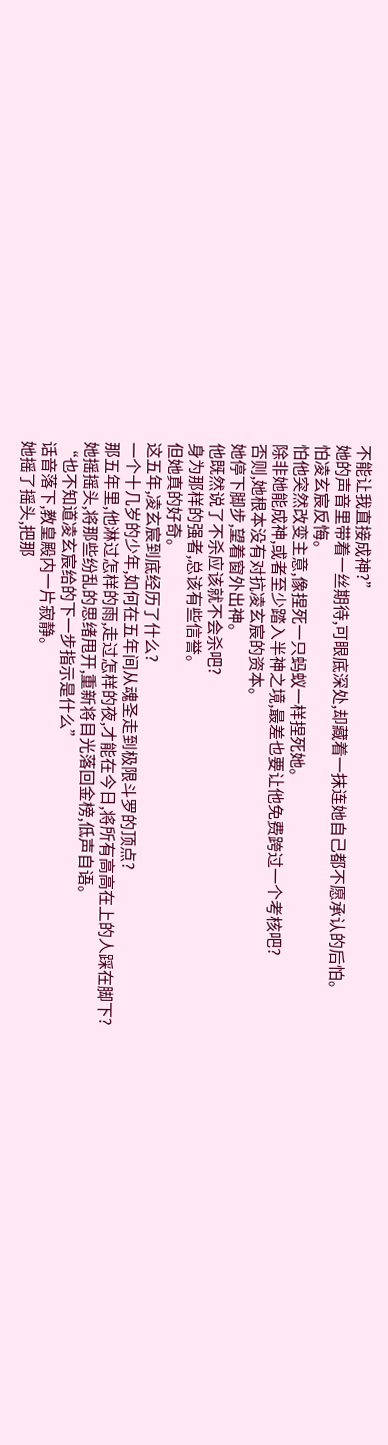不能让我直接成神?”
她的声音里带着一丝期待,可眼底深处,却藏着一抹连她自己都不愿承认的后怕。
怕凌玄宸反悔。
怕他突然改变主意,像捏死一只蚂蚁一样捏死她。
除非她能成神,或者至少踏入半神之境,最差也要让他免费跨过一个考核吧?
否则,她根本没有对抗凌玄宸的资本。
她停下脚步,望着窗外出神。
他既然说了不杀应该就不会杀吧?
身为那样的强者,总该有些信誉。
但她真的好奇。
这五年,凌玄宸到底经历了什么?
一个十几岁的少年,如何在五年间从魂圣走到极限斗罗的顶点?
那五年里,他淋过怎样的雨,走过怎样的夜,才能在今日,将所有高高在上的人踩在脚下?
她摇摇头,将那些纷乱的思绪甩开,重新将目光落回金榜,低声自语。
“也不知道凌玄宸给的下一步指示是什么”
话音落下,教皇殿内一片寂静。
她摇了摇头,把那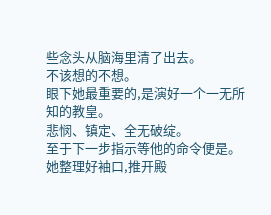些念头从脑海里清了出去。
不该想的不想。
眼下她最重要的,是演好一个一无所知的教皇。
悲悯、镇定、全无破绽。
至于下一步指示等他的命令便是。
她整理好袖口,推开殿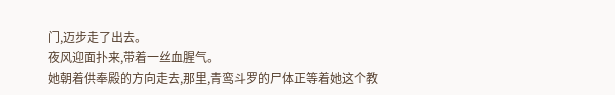门,迈步走了出去。
夜风迎面扑来,带着一丝血腥气。
她朝着供奉殿的方向走去,那里,青鸾斗罗的尸体正等着她这个教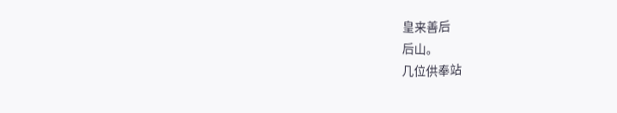皇来善后
后山。
几位供奉站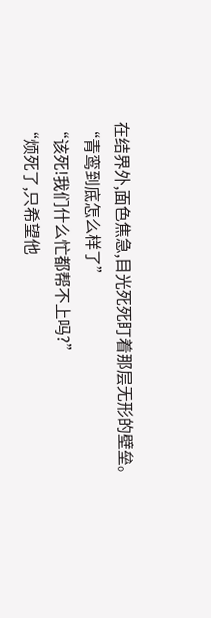在结界外,面色焦急,目光死死盯着那层无形的壁垒。
“青鸾到底怎么样了”
“该死!我们什么忙都帮不上吗?”
“烦死了,只希望他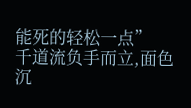能死的轻松一点”
千道流负手而立,面色沉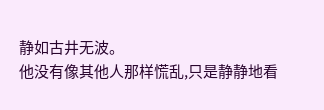静如古井无波。
他没有像其他人那样慌乱,只是静静地看